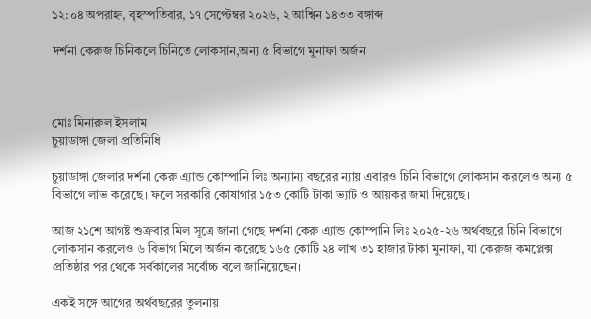১২:০৪ অপরাহ্ন, বৃহস্পতিবার, ১৭ সেপ্টেম্বর ২০২৬, ২ আশ্বিন ১৪৩৩ বঙ্গাব্দ

দর্শনা কেরুজ চিনিকলে চিনিতে লোকসান,অন্য ৫ বিভাগে মুনাফা অর্জন



মোঃ মিনারুল ইসলাম
চুয়াডাঙ্গা জেলা প্রতিনিধি

চুয়াডাঙ্গা জেলার দর্শনা কেরু এ্যান্ড কোম্পানি লিঃ অন্যান্য বছরের ন্যায় এবারও চিনি বিভাগে লোকসান করলেও অন্য ৫ বিভাগে লাভ করেছে। ফলে সরকারি কোষাগার ১৫৩ কোটি টাকা ভ্যাট ও আয়কর জমা দিয়েছে।

আজ ২১শে আগষ্ট শুক্রবার মিল সূত্রে জানা গেছে দর্শনা কেরু এ্যান্ড কোম্পানি লিঃ ২০২৫-২৬ অর্থবছরে চিনি বিভাগে লোকসান করলেও ৬ বিভাগ মিলে অর্জন করেছে ১৬৫ কোটি ২৪ লাখ ৩১ হাজার টাকা মুনাফা, যা কেরুজ কমপ্লেক্স প্রতিষ্ঠার পর থেকে সর্বকালের সর্বোচ্চ বলে জানিয়েছেন।

একই সঙ্গে আগের অর্থবছরের তুলনায়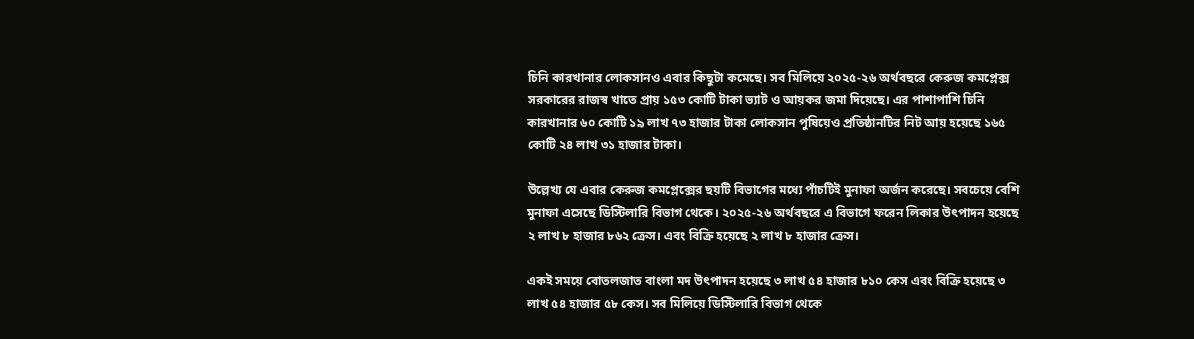চিনি কারখানার লোকসানও এবার কিছুটা কমেছে। সব মিলিয়ে ২০২৫-২৬ অর্থবছরে কেরুজ কমপ্লেক্স সরকারের রাজস্ব খাতে প্রায় ১৫৩ কোটি টাকা ভ্যাট ও আয়কর জমা দিয়েছে। এর পাশাপাশি চিনি কারখানার ৬০ কোটি ১৯ লাখ ৭৩ হাজার টাকা লোকসান পুষিয়েও প্রতিষ্ঠানটির নিট আয় হয়েছে ১৬৫ কোটি ২৪ লাখ ৩১ হাজার টাকা।

উল্লেখ্য যে এবার কেরুজ কমপ্লেক্সের ছয়টি বিভাগের মধ্যে পাঁচটিই মুনাফা অর্জন করেছে। সবচেয়ে বেশি মুনাফা এসেছে ডিস্টিলারি বিভাগ থেকে। ২০২৫-২৬ অর্থবছরে এ বিভাগে ফরেন লিকার উৎপাদন হয়েছে ২ লাখ ৮ হাজার ৮৬২ ক্রেস। এবং বিক্রি হয়েছে ২ লাখ ৮ হাজার ক্রেস।

একই সময়ে বোতলজাত বাংলা মদ উৎপাদন হয়েছে ৩ লাখ ৫৪ হাজার ৮১০ কেস এবং বিক্রি হয়েছে ৩ লাখ ৫৪ হাজার ৫৮ কেস। সব মিলিয়ে ডিস্টিলারি বিভাগ থেকে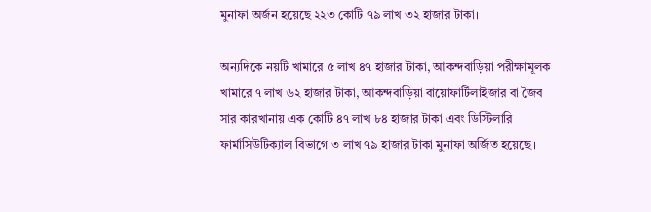মুনাফা অর্জন হয়েছে ২২৩ কোটি ৭৯ লাখ ৩২ হাজার টাকা।

অন্যদিকে নয়টি খামারে ৫ লাখ ৪৭ হাজার টাকা, আকন্দবাড়িয়া পরীক্ষামূলক খামারে ৭ লাখ ৬২ হাজার টাকা, আকন্দবাড়িয়া বায়োফার্টিলাইজার বা জৈব সার কারখানায় এক কোটি ৪৭ লাখ ৮৪ হাজার টাকা এবং ডিস্টিলারি ফার্মাসিউটিক্যাল বিভাগে ৩ লাখ ৭৯ হাজার টাকা মুনাফা অর্জিত হয়েছে।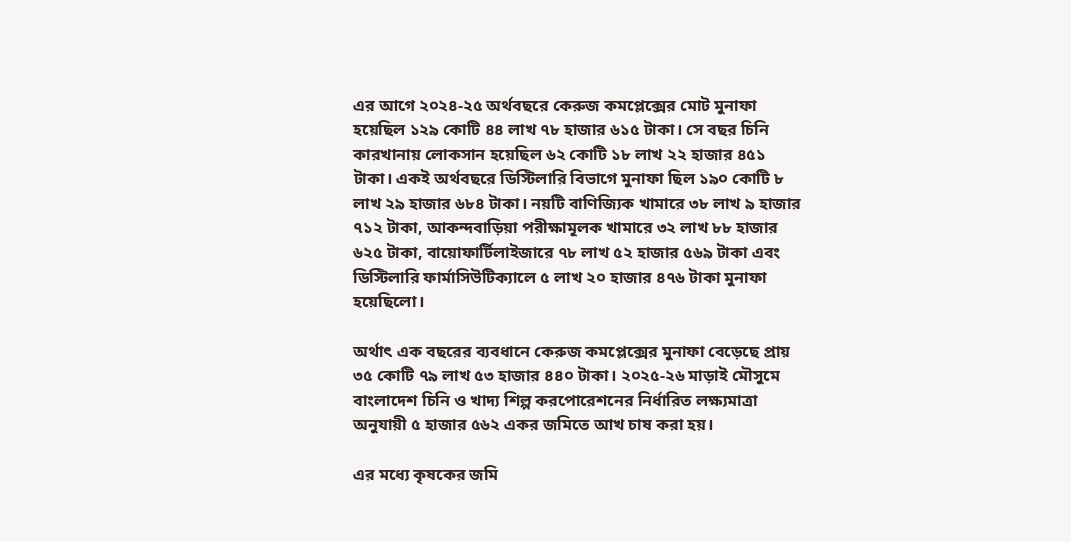এর আগে ২০২৪-২৫ অর্থবছরে কেরুজ কমপ্লেক্সের মোট মুনাফা হয়েছিল ১২৯ কোটি ৪৪ লাখ ৭৮ হাজার ৬১৫ টাকা। সে বছর চিনি কারখানায় লোকসান হয়েছিল ৬২ কোটি ১৮ লাখ ২২ হাজার ৪৫১ টাকা। একই অর্থবছরে ডিস্টিলারি বিভাগে মুনাফা ছিল ১৯০ কোটি ৮ লাখ ২৯ হাজার ৬৮৪ টাকা। নয়টি বাণিজ্যিক খামারে ৩৮ লাখ ৯ হাজার ৭১২ টাকা, আকন্দবাড়িয়া পরীক্ষামূলক খামারে ৩২ লাখ ৮৮ হাজার ৬২৫ টাকা, বায়োফার্টিলাইজারে ৭৮ লাখ ৫২ হাজার ৫৬৯ টাকা এবং ডিস্টিলারি ফার্মাসিউটিক্যালে ৫ লাখ ২০ হাজার ৪৭৬ টাকা মুনাফা হয়েছিলো।

অর্থাৎ এক বছরের ব্যবধানে কেরুজ কমপ্লেক্সের মুনাফা বেড়েছে প্রায় ৩৫ কোটি ৭৯ লাখ ৫৩ হাজার ৪৪০ টাকা। ২০২৫-২৬ মাড়াই মৌসুমে বাংলাদেশ চিনি ও খাদ্য শিল্প করপোরেশনের নির্ধারিত লক্ষ্যমাত্রা অনুযায়ী ৫ হাজার ৫৬২ একর জমিতে আখ চাষ করা হয়।

এর মধ্যে কৃষকের জমি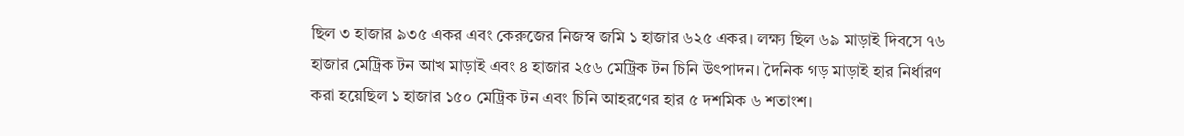ছিল ৩ হাজার ৯৩৫ একর এবং কেরুজের নিজস্ব জমি ১ হাজার ৬২৫ একর। লক্ষ্য ছিল ৬৯ মাড়াই দিবসে ৭৬ হাজার মেট্রিক টন আখ মাড়াই এবং ৪ হাজার ২৫৬ মেট্রিক টন চিনি উৎপাদন। দৈনিক গড় মাড়াই হার নির্ধারণ করা হয়েছিল ১ হাজার ১৫০ মেট্রিক টন এবং চিনি আহরণের হার ৫ দশমিক ৬ শতাংশ।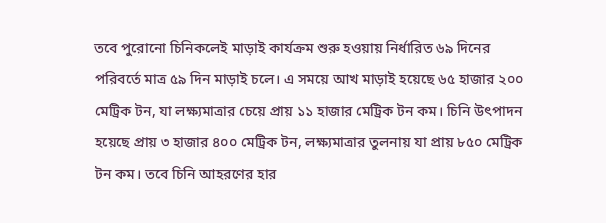তবে পুরোনো চিনিকলেই মাড়াই কার্যক্রম শুরু হওয়ায় নির্ধারিত ৬৯ দিনের পরিবর্তে মাত্র ৫৯ দিন মাড়াই চলে। এ সময়ে আখ মাড়াই হয়েছে ৬৫ হাজার ২০০ মেট্রিক টন, যা লক্ষ্যমাত্রার চেয়ে প্রায় ১১ হাজার মেট্রিক টন কম। চিনি উৎপাদন হয়েছে প্রায় ৩ হাজার ৪০০ মেট্রিক টন, লক্ষ্যমাত্রার তুলনায় যা প্রায় ৮৫০ মেট্রিক টন কম। তবে চিনি আহরণের হার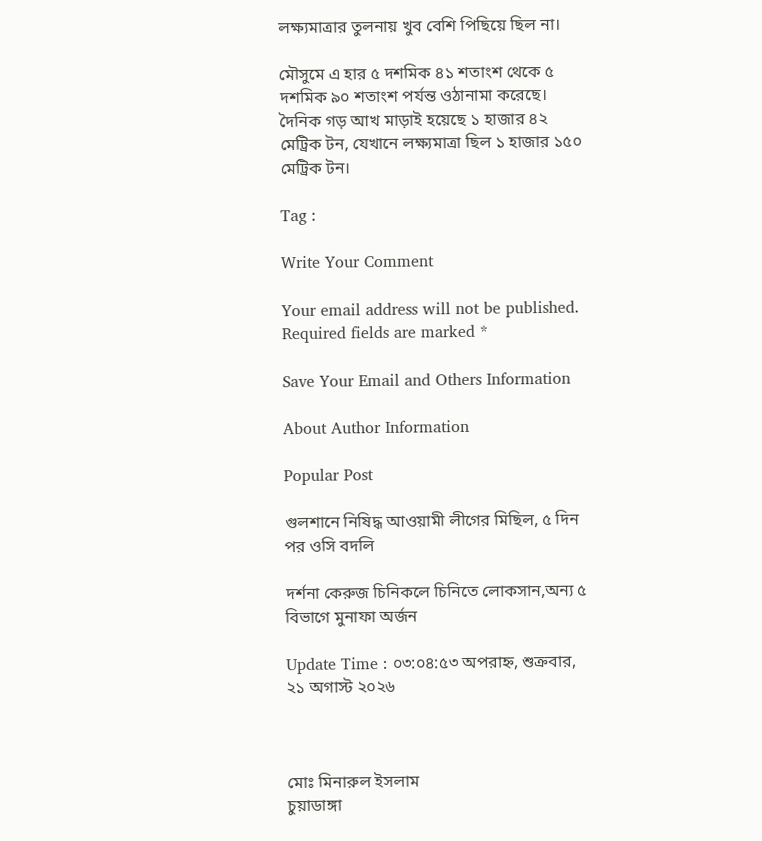লক্ষ্যমাত্রার তুলনায় খুব বেশি পিছিয়ে ছিল না।

মৌসুমে এ হার ৫ দশমিক ৪১ শতাংশ থেকে ৫ দশমিক ৯০ শতাংশ পর্যন্ত ওঠানামা করেছে। দৈনিক গড় আখ মাড়াই হয়েছে ১ হাজার ৪২ মেট্রিক টন, যেখানে লক্ষ্যমাত্রা ছিল ১ হাজার ১৫০ মেট্রিক টন।

Tag :

Write Your Comment

Your email address will not be published. Required fields are marked *

Save Your Email and Others Information

About Author Information

Popular Post

গুলশানে নিষিদ্ধ আওয়ামী লীগের মিছিল, ৫ দিন পর ওসি বদলি

দর্শনা কেরুজ চিনিকলে চিনিতে লোকসান,অন্য ৫ বিভাগে মুনাফা অর্জন

Update Time : ০৩:০৪:৫৩ অপরাহ্ন, শুক্রবার, ২১ অগাস্ট ২০২৬



মোঃ মিনারুল ইসলাম
চুয়াডাঙ্গা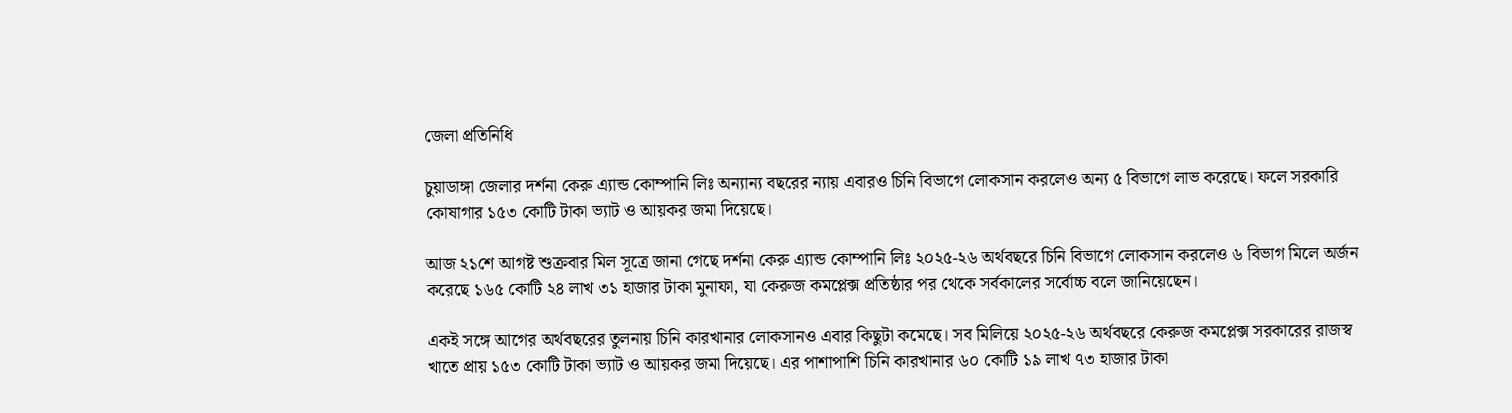জেলা প্রতিনিধি

চুয়াডাঙ্গা জেলার দর্শনা কেরু এ্যান্ড কোম্পানি লিঃ অন্যান্য বছরের ন্যায় এবারও চিনি বিভাগে লোকসান করলেও অন্য ৫ বিভাগে লাভ করেছে। ফলে সরকারি কোষাগার ১৫৩ কোটি টাকা ভ্যাট ও আয়কর জমা দিয়েছে।

আজ ২১শে আগষ্ট শুক্রবার মিল সূত্রে জানা গেছে দর্শনা কেরু এ্যান্ড কোম্পানি লিঃ ২০২৫-২৬ অর্থবছরে চিনি বিভাগে লোকসান করলেও ৬ বিভাগ মিলে অর্জন করেছে ১৬৫ কোটি ২৪ লাখ ৩১ হাজার টাকা মুনাফা, যা কেরুজ কমপ্লেক্স প্রতিষ্ঠার পর থেকে সর্বকালের সর্বোচ্চ বলে জানিয়েছেন।

একই সঙ্গে আগের অর্থবছরের তুলনায় চিনি কারখানার লোকসানও এবার কিছুটা কমেছে। সব মিলিয়ে ২০২৫-২৬ অর্থবছরে কেরুজ কমপ্লেক্স সরকারের রাজস্ব খাতে প্রায় ১৫৩ কোটি টাকা ভ্যাট ও আয়কর জমা দিয়েছে। এর পাশাপাশি চিনি কারখানার ৬০ কোটি ১৯ লাখ ৭৩ হাজার টাকা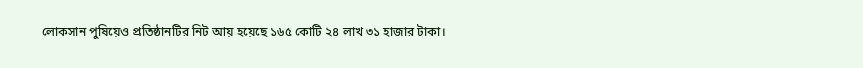লোকসান পুষিয়েও প্রতিষ্ঠানটির নিট আয় হয়েছে ১৬৫ কোটি ২৪ লাখ ৩১ হাজার টাকা।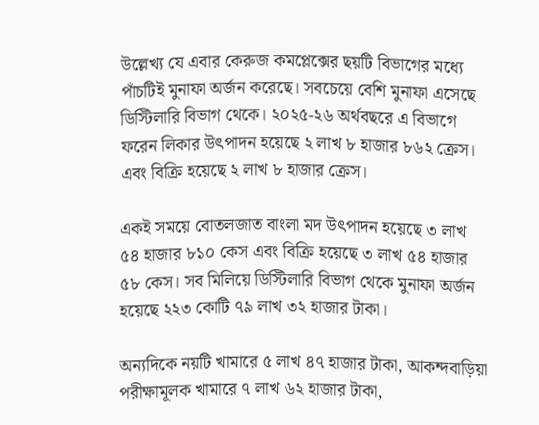উল্লেখ্য যে এবার কেরুজ কমপ্লেক্সের ছয়টি বিভাগের মধ্যে পাঁচটিই মুনাফা অর্জন করেছে। সবচেয়ে বেশি মুনাফা এসেছে ডিস্টিলারি বিভাগ থেকে। ২০২৫-২৬ অর্থবছরে এ বিভাগে ফরেন লিকার উৎপাদন হয়েছে ২ লাখ ৮ হাজার ৮৬২ ক্রেস। এবং বিক্রি হয়েছে ২ লাখ ৮ হাজার ক্রেস।

একই সময়ে বোতলজাত বাংলা মদ উৎপাদন হয়েছে ৩ লাখ ৫৪ হাজার ৮১০ কেস এবং বিক্রি হয়েছে ৩ লাখ ৫৪ হাজার ৫৮ কেস। সব মিলিয়ে ডিস্টিলারি বিভাগ থেকে মুনাফা অর্জন হয়েছে ২২৩ কোটি ৭৯ লাখ ৩২ হাজার টাকা।

অন্যদিকে নয়টি খামারে ৫ লাখ ৪৭ হাজার টাকা, আকন্দবাড়িয়া পরীক্ষামূলক খামারে ৭ লাখ ৬২ হাজার টাকা,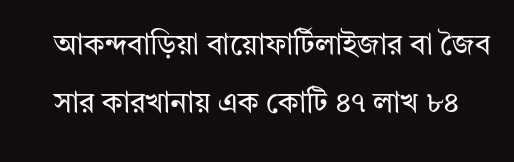আকন্দবাড়িয়া বায়োফার্টিলাইজার বা জৈব সার কারখানায় এক কোটি ৪৭ লাখ ৮৪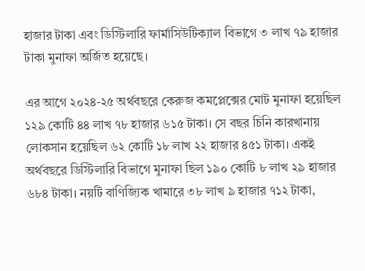হাজার টাকা এবং ডিস্টিলারি ফার্মাসিউটিক্যাল বিভাগে ৩ লাখ ৭৯ হাজার টাকা মুনাফা অর্জিত হয়েছে।

এর আগে ২০২৪-২৫ অর্থবছরে কেরুজ কমপ্লেক্সের মোট মুনাফা হয়েছিল ১২৯ কোটি ৪৪ লাখ ৭৮ হাজার ৬১৫ টাকা। সে বছর চিনি কারখানায় লোকসান হয়েছিল ৬২ কোটি ১৮ লাখ ২২ হাজার ৪৫১ টাকা। একই অর্থবছরে ডিস্টিলারি বিভাগে মুনাফা ছিল ১৯০ কোটি ৮ লাখ ২৯ হাজার ৬৮৪ টাকা। নয়টি বাণিজ্যিক খামারে ৩৮ লাখ ৯ হাজার ৭১২ টাকা,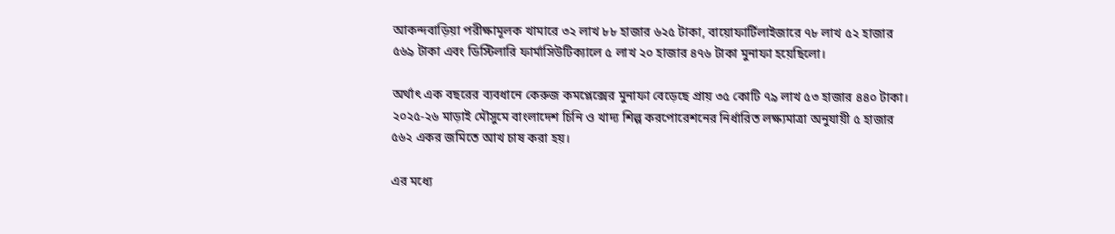আকন্দবাড়িয়া পরীক্ষামূলক খামারে ৩২ লাখ ৮৮ হাজার ৬২৫ টাকা, বায়োফার্টিলাইজারে ৭৮ লাখ ৫২ হাজার ৫৬৯ টাকা এবং ডিস্টিলারি ফার্মাসিউটিক্যালে ৫ লাখ ২০ হাজার ৪৭৬ টাকা মুনাফা হয়েছিলো।

অর্থাৎ এক বছরের ব্যবধানে কেরুজ কমপ্লেক্সের মুনাফা বেড়েছে প্রায় ৩৫ কোটি ৭৯ লাখ ৫৩ হাজার ৪৪০ টাকা। ২০২৫-২৬ মাড়াই মৌসুমে বাংলাদেশ চিনি ও খাদ্য শিল্প করপোরেশনের নির্ধারিত লক্ষ্যমাত্রা অনুযায়ী ৫ হাজার ৫৬২ একর জমিতে আখ চাষ করা হয়।

এর মধ্যে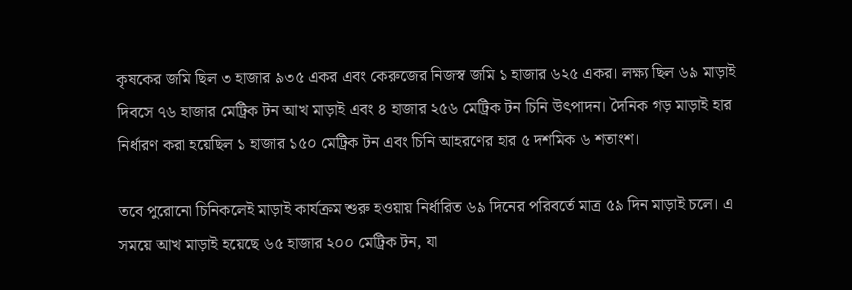কৃষকের জমি ছিল ৩ হাজার ৯৩৫ একর এবং কেরুজের নিজস্ব জমি ১ হাজার ৬২৫ একর। লক্ষ্য ছিল ৬৯ মাড়াই দিবসে ৭৬ হাজার মেট্রিক টন আখ মাড়াই এবং ৪ হাজার ২৫৬ মেট্রিক টন চিনি উৎপাদন। দৈনিক গড় মাড়াই হার নির্ধারণ করা হয়েছিল ১ হাজার ১৫০ মেট্রিক টন এবং চিনি আহরণের হার ৫ দশমিক ৬ শতাংশ।

তবে পুরোনো চিনিকলেই মাড়াই কার্যক্রম শুরু হওয়ায় নির্ধারিত ৬৯ দিনের পরিবর্তে মাত্র ৫৯ দিন মাড়াই চলে। এ সময়ে আখ মাড়াই হয়েছে ৬৫ হাজার ২০০ মেট্রিক টন, যা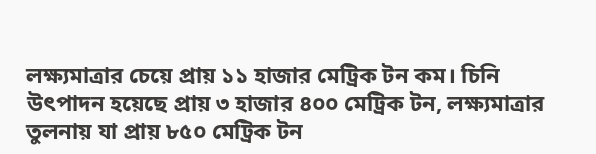লক্ষ্যমাত্রার চেয়ে প্রায় ১১ হাজার মেট্রিক টন কম। চিনি উৎপাদন হয়েছে প্রায় ৩ হাজার ৪০০ মেট্রিক টন, লক্ষ্যমাত্রার তুলনায় যা প্রায় ৮৫০ মেট্রিক টন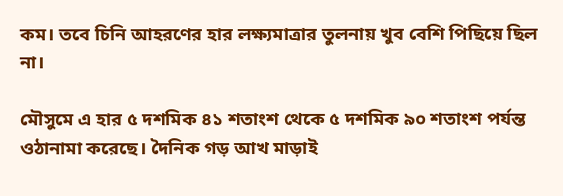কম। তবে চিনি আহরণের হার লক্ষ্যমাত্রার তুলনায় খুব বেশি পিছিয়ে ছিল না।

মৌসুমে এ হার ৫ দশমিক ৪১ শতাংশ থেকে ৫ দশমিক ৯০ শতাংশ পর্যন্ত ওঠানামা করেছে। দৈনিক গড় আখ মাড়াই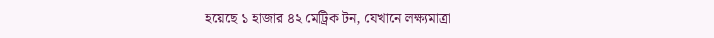হয়েছে ১ হাজার ৪২ মেট্রিক টন, যেখানে লক্ষ্যমাত্রা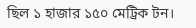ছিল ১ হাজার ১৫০ মেট্রিক টন।